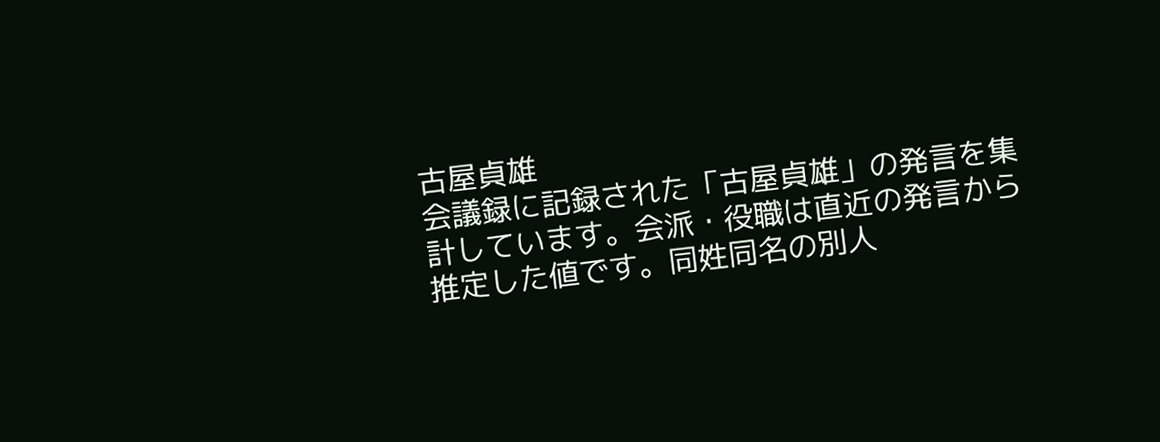古屋貞雄
会議録に記録された「古屋貞雄」の発言を集計しています。会派・役職は直近の発言から推定した値です。同姓同名の別人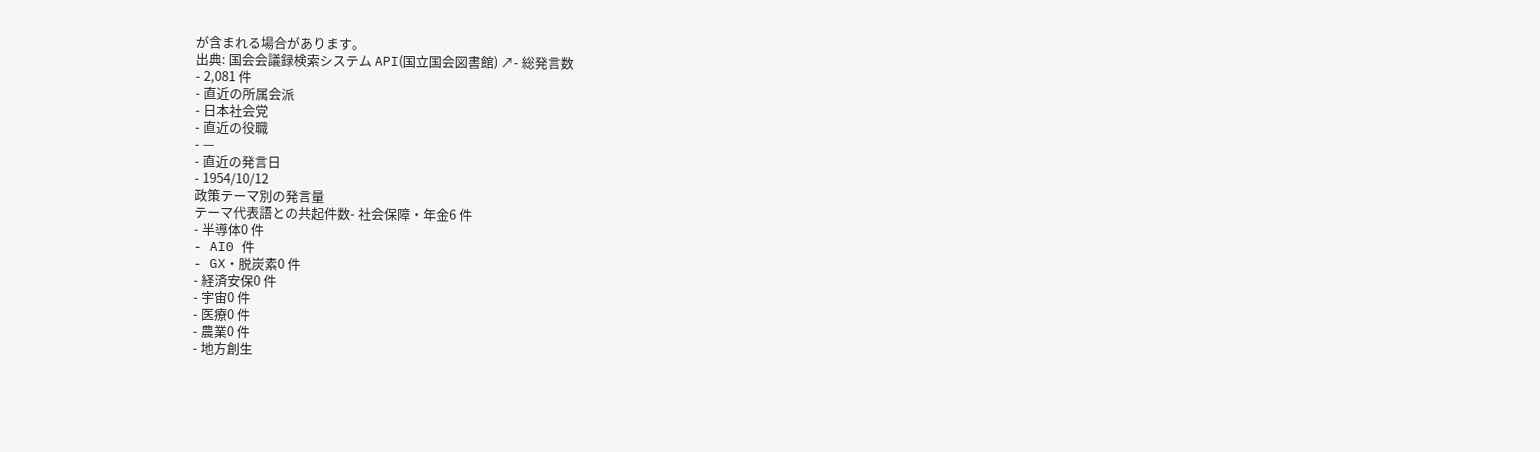が含まれる場合があります。
出典: 国会会議録検索システム API(国立国会図書館) ↗- 総発言数
- 2,081 件
- 直近の所属会派
- 日本社会党
- 直近の役職
- —
- 直近の発言日
- 1954/10/12
政策テーマ別の発言量
テーマ代表語との共起件数- 社会保障・年金6 件
- 半導体0 件
- AI0 件
- GX・脱炭素0 件
- 経済安保0 件
- 宇宙0 件
- 医療0 件
- 農業0 件
- 地方創生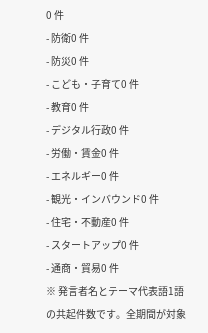0 件
- 防衛0 件
- 防災0 件
- こども・子育て0 件
- 教育0 件
- デジタル行政0 件
- 労働・賃金0 件
- エネルギー0 件
- 観光・インバウンド0 件
- 住宅・不動産0 件
- スタートアップ0 件
- 通商・貿易0 件
※ 発言者名とテーマ代表語1語の共起件数です。全期間が対象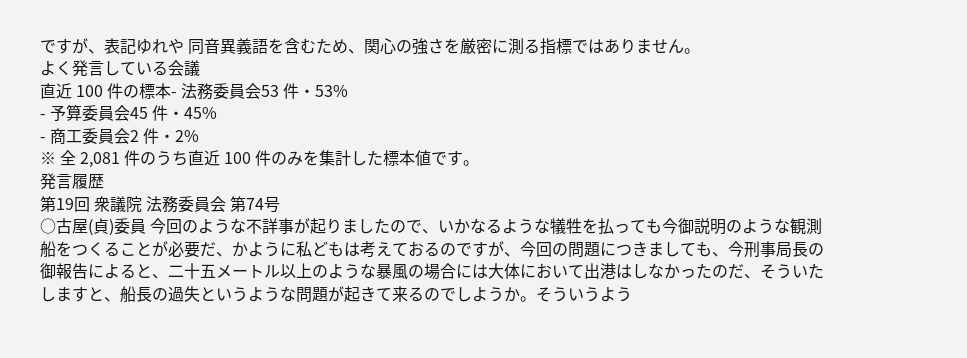ですが、表記ゆれや 同音異義語を含むため、関心の強さを厳密に測る指標ではありません。
よく発言している会議
直近 100 件の標本- 法務委員会53 件・53%
- 予算委員会45 件・45%
- 商工委員会2 件・2%
※ 全 2,081 件のうち直近 100 件のみを集計した標本値です。
発言履歴
第19回 衆議院 法務委員会 第74号
○古屋(貞)委員 今回のような不詳事が起りましたので、いかなるような犠牲を払っても今御説明のような観測船をつくることが必要だ、かように私どもは考えておるのですが、今回の問題につきましても、今刑事局長の御報告によると、二十五メートル以上のような暴風の場合には大体において出港はしなかったのだ、そういたしますと、船長の過失というような問題が起きて来るのでしようか。そういうよう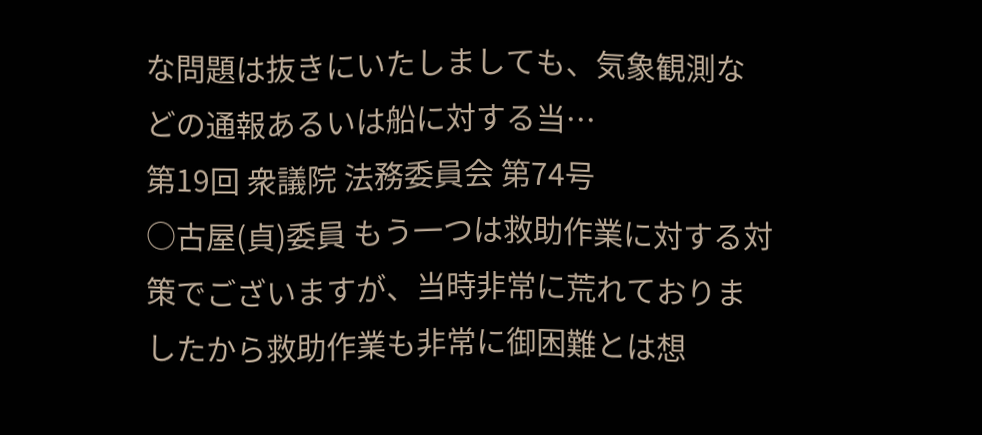な問題は抜きにいたしましても、気象観測などの通報あるいは船に対する当…
第19回 衆議院 法務委員会 第74号
○古屋(貞)委員 もう一つは救助作業に対する対策でございますが、当時非常に荒れておりましたから救助作業も非常に御困難とは想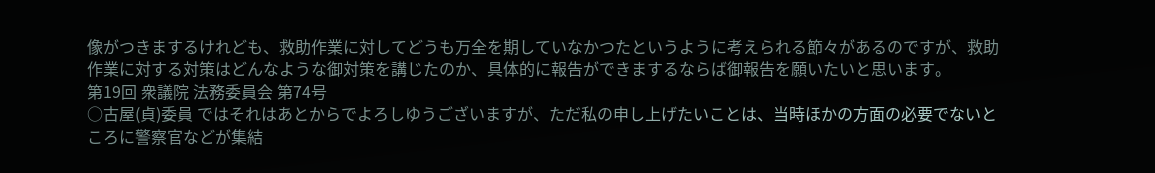像がつきまするけれども、救助作業に対してどうも万全を期していなかつたというように考えられる節々があるのですが、救助作業に対する対策はどんなような御対策を講じたのか、具体的に報告ができまするならば御報告を願いたいと思います。
第19回 衆議院 法務委員会 第74号
○古屋(貞)委員 ではそれはあとからでよろしゆうございますが、ただ私の申し上げたいことは、当時ほかの方面の必要でないところに警察官などが集結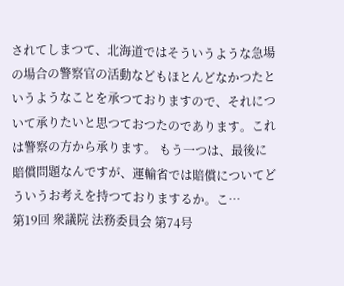されてしまつて、北海道ではそういうような急場の場合の警察官の活動などもほとんどなかつたというようなことを承つておりますので、それについて承りたいと思つておつたのであります。これは警察の方から承ります。 もう一つは、最後に賠償問題なんですが、運輸省では賠償についてどういうお考えを持つておりまするか。こ…
第19回 衆議院 法務委員会 第74号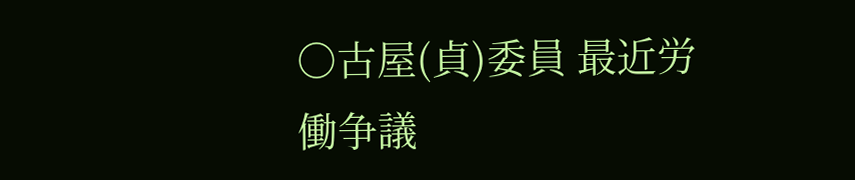○古屋(貞)委員 最近労働争議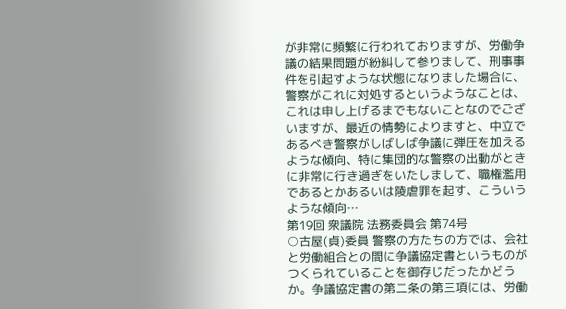が非常に頻繁に行われておりますが、労働争議の結果問題が紛糾して参りまして、刑事事件を引起すような状態になりました場合に、警察がこれに対処するというようなことは、これは申し上げるまでもないことなのでございますが、最近の情勢によりますと、中立であるべき警察がしばしば争議に弾圧を加えるような傾向、特に集団的な警察の出動がときに非常に行き過ぎをいたしまして、職権濫用であるとかあるいは陵虐罪を起す、こういうような傾向…
第19回 衆議院 法務委員会 第74号
○古屋(貞)委員 警察の方たちの方では、会社と労働組合との間に争議協定書というものがつくられていることを御存じだったかどうか。争議協定書の第二条の第三項には、労働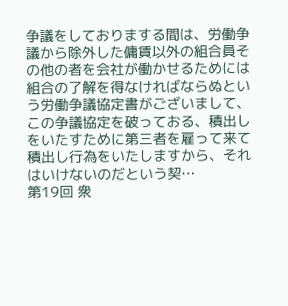争議をしておりまする間は、労働争議から除外した傭賃以外の組合員その他の者を会社が働かせるためには組合の了解を得なければならぬという労働争議協定書がございまして、この争議協定を破っておる、積出しをいたすために第三者を雇って来て積出し行為をいたしますから、それはいけないのだという契…
第19回 衆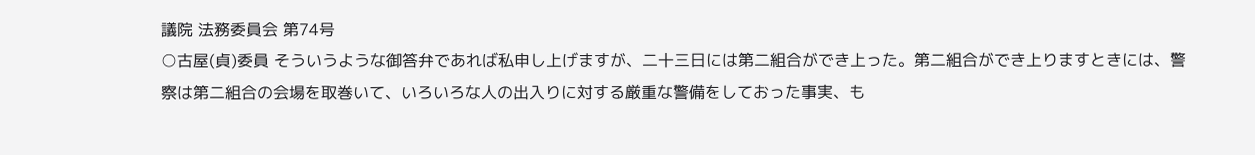議院 法務委員会 第74号
○古屋(貞)委員 そういうような御答弁であれば私申し上げますが、二十三日には第二組合ができ上った。第二組合ができ上りますときには、警察は第二組合の会場を取巻いて、いろいろな人の出入りに対する厳重な警備をしておった事実、も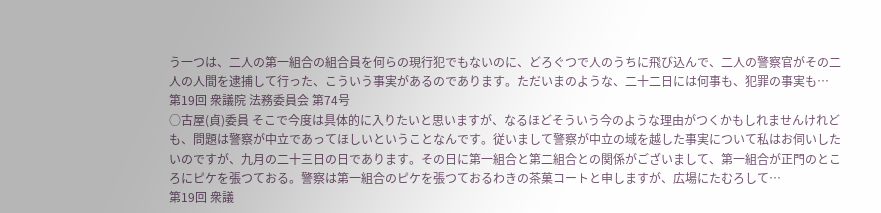う一つは、二人の第一組合の組合員を何らの現行犯でもないのに、どろぐつで人のうちに飛び込んで、二人の警察官がその二人の人間を逮捕して行った、こういう事実があるのであります。ただいまのような、二十二日には何事も、犯罪の事実も…
第19回 衆議院 法務委員会 第74号
○古屋(貞)委員 そこで今度は具体的に入りたいと思いますが、なるほどそういう今のような理由がつくかもしれませんけれども、問題は警察が中立であってほしいということなんです。従いまして警察が中立の域を越した事実について私はお伺いしたいのですが、九月の二十三日の日であります。その日に第一組合と第二組合との関係がございまして、第一組合が正門のところにピケを張つておる。警察は第一組合のピケを張つておるわきの茶菓コートと申しますが、広場にたむろして…
第19回 衆議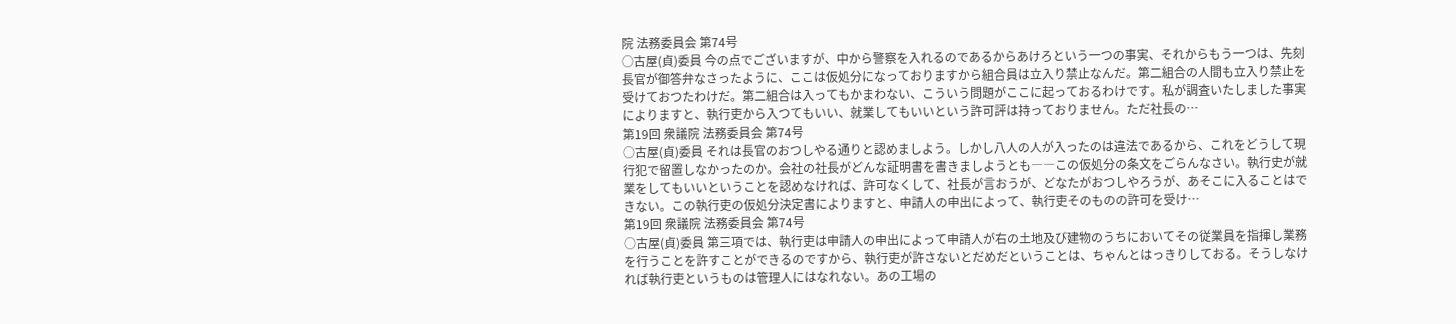院 法務委員会 第74号
○古屋(貞)委員 今の点でございますが、中から警察を入れるのであるからあけろという一つの事実、それからもう一つは、先刻長官が御答弁なさったように、ここは仮処分になっておりますから組合員は立入り禁止なんだ。第二組合の人間も立入り禁止を受けておつたわけだ。第二組合は入ってもかまわない、こういう問題がここに起っておるわけです。私が調査いたしました事実によりますと、執行吏から入つてもいい、就業してもいいという許可評は持っておりません。ただ社長の…
第19回 衆議院 法務委員会 第74号
○古屋(貞)委員 それは長官のおつしやる通りと認めましよう。しかし八人の人が入ったのは違法であるから、これをどうして現行犯で留置しなかったのか。会社の社長がどんな証明書を書きましようとも――この仮処分の条文をごらんなさい。執行史が就業をしてもいいということを認めなければ、許可なくして、社長が言おうが、どなたがおつしやろうが、あそこに入ることはできない。この執行吏の仮処分決定書によりますと、申請人の申出によって、執行吏そのものの許可を受け…
第19回 衆議院 法務委員会 第74号
○古屋(貞)委員 第三項では、執行吏は申請人の申出によって申請人が右の土地及び建物のうちにおいてその従業員を指揮し業務を行うことを許すことができるのですから、執行吏が許さないとだめだということは、ちゃんとはっきりしておる。そうしなければ執行吏というものは管理人にはなれない。あの工場の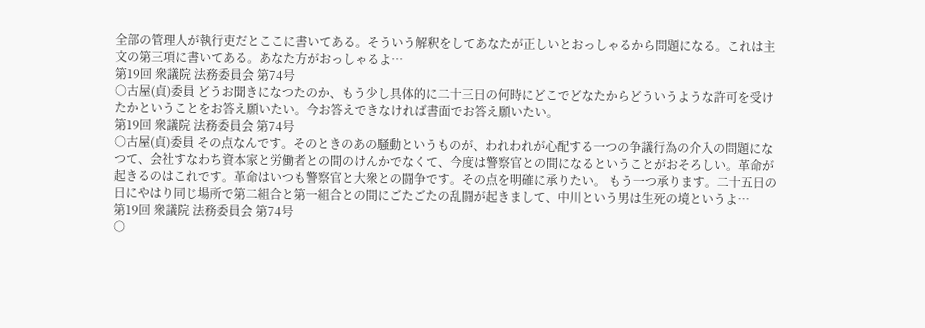全部の管理人が執行吏だとここに書いてある。そういう解釈をしてあなたが正しいとおっしゃるから問題になる。これは主文の第三項に書いてある。あなた方がおっしゃるよ…
第19回 衆議院 法務委員会 第74号
○古屋(貞)委員 どうお聞きになつたのか、もう少し具体的に二十三日の何時にどこでどなたからどういうような許可を受けたかということをお答え願いたい。今お答えできなければ書面でお答え願いたい。
第19回 衆議院 法務委員会 第74号
○古屋(貞)委員 その点なんです。そのときのあの騒動というものが、われわれが心配する一つの争議行為の介入の問題になつて、会社すなわち資本家と労働者との間のけんかでなくて、今度は警察官との間になるということがおそろしい。革命が起きるのはこれです。革命はいつも警察官と大衆との闘争です。その点を明確に承りたい。 もう一つ承ります。二十五日の日にやはり同じ場所で第二組合と第一組合との間にごたごたの乱闘が起きまして、中川という男は生死の境というよ…
第19回 衆議院 法務委員会 第74号
○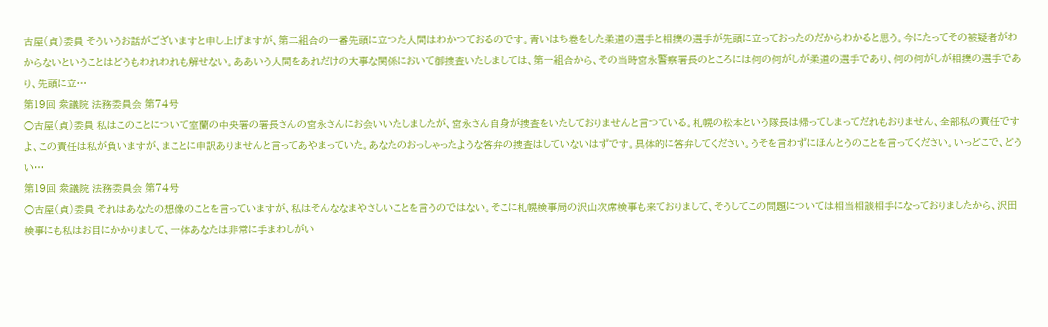古屋(貞)委員 そういうお話がございますと申し上げますが、第二組合の一番先頭に立つた人間はわかつておるのです。青いはち巻をした柔道の選手と相撲の選手が先頭に立っておったのだからわかると思う。今にたってその被疑者がわからないということはどうもわれわれも解せない。ああいう人間をあれだけの大事な関係において御捜査いたしましては、第一組合から、その当時宮永警察署長のところには何の何がしが柔道の選手であり、何の何がしが相撲の選手であり、先頭に立…
第19回 衆議院 法務委員会 第74号
○古屋(貞)委員 私はこのことについて室蘭の中央署の署長さんの宮永さんにお会いいたしましたが、宮永さん自身が捜査をいたしておりませんと言つている。札幌の松本という隊長は帰ってしまってだれもおりません、全部私の責任ですよ、この責任は私が負いますが、まことに申訳ありませんと言ってあやまっていた。あなたのおっしゃったような答弁の捜査はしていないはずです。具体的に答弁してください。うそを言わずにほんとうのことを言ってください。いっどこで、どうい…
第19回 衆議院 法務委員会 第74号
○古屋(貞)委員 それはあなたの想像のことを言っていますが、私はそんななまやさしいことを言うのではない。そこに札幌検事局の沢山次席検事も来ておりまして、そうしてこの問題については相当相談相手になっておりましたから、沢田検事にも私はお目にかかりまして、一体あなたは非常に手まわしがい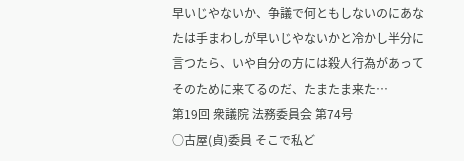早いじやないか、争議で何ともしないのにあなたは手まわしが早いじやないかと冷かし半分に言つたら、いや自分の方には殺人行為があってそのために来てるのだ、たまたま来た…
第19回 衆議院 法務委員会 第74号
○古屋(貞)委員 そこで私ど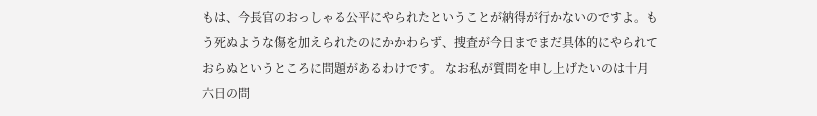もは、今長官のおっしゃる公平にやられたということが納得が行かないのですよ。もう死ぬような傷を加えられたのにかかわらず、捜査が今日までまだ具体的にやられておらぬというところに問題があるわけです。 なお私が質問を申し上げたいのは十月六日の問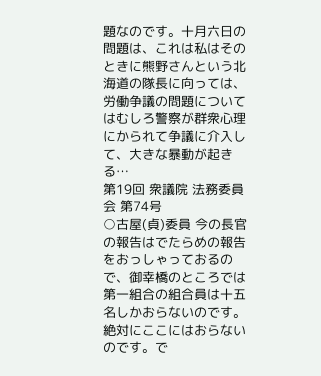題なのです。十月六日の問題は、これは私はそのときに熊野さんという北海道の隊長に向っては、労働争議の問題についてはむしろ警察が群衆心理にかられて争議に介入して、大きな暴動が起きる…
第19回 衆議院 法務委員会 第74号
○古屋(貞)委員 今の長官の報告はでたらめの報告をおっしゃっておるので、御幸橋のところでは第一組合の組合員は十五名しかおらないのです。絶対にここにはおらないのです。で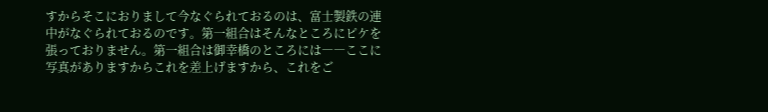すからそこにおりまして今なぐられておるのは、富士製鉄の連中がなぐられておるのです。第一組合はそんなところにピケを張っておりません。第一組合は御幸橋のところには――ここに写真がありますからこれを差上げますから、これをご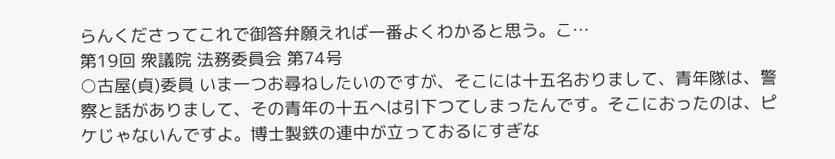らんくださってこれで御答弁願えれば一番よくわかると思う。こ…
第19回 衆議院 法務委員会 第74号
○古屋(貞)委員 いま一つお尋ねしたいのですが、そこには十五名おりまして、青年隊は、警察と話がありまして、その青年の十五へは引下つてしまったんです。そこにおったのは、ピケじゃないんですよ。博士製鉄の連中が立っておるにすぎな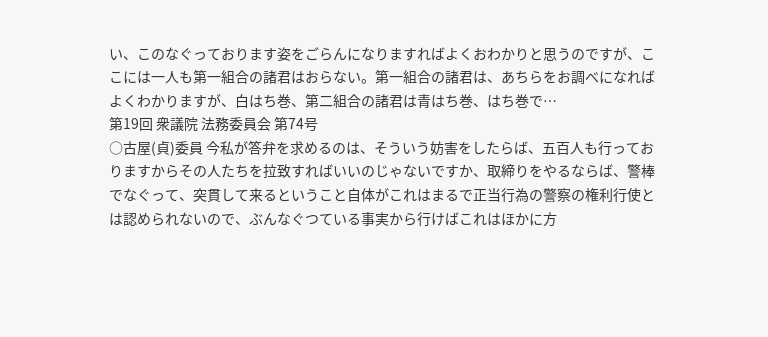い、このなぐっております姿をごらんになりますればよくおわかりと思うのですが、ここには一人も第一組合の諸君はおらない。第一組合の諸君は、あちらをお調べになればよくわかりますが、白はち巻、第二組合の諸君は青はち巻、はち巻で…
第19回 衆議院 法務委員会 第74号
○古屋(貞)委員 今私が答弁を求めるのは、そういう妨害をしたらば、五百人も行っておりますからその人たちを拉致すればいいのじゃないですか、取締りをやるならば、警棒でなぐって、突貫して来るということ自体がこれはまるで正当行為の警察の権利行使とは認められないので、ぶんなぐつている事実から行けばこれはほかに方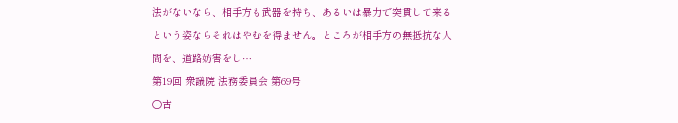法がないなら、相手方も武器を持ち、あるいは暴力で突貫して来るという姿ならそれはやむを得ません。ところが相手方の無抵抗な人間を、道路妨害をし…
第19回 衆議院 法務委員会 第69号
○古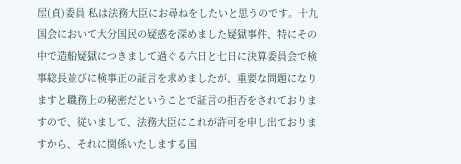屋(貞)委員 私は法務大臣にお尋ねをしたいと思うのです。十九国会において大分国民の疑惑を深めました疑獄事件、特にその中で造船疑獄につきまして過ぐる六日と七日に決算委員会で検事総長並びに検事正の証言を求めましたが、重要な問題になりますと職務上の秘密だということで証言の拒否をされておりますので、従いまして、法務大臣にこれが許可を申し出ておりますから、それに関係いたしまする国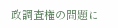政調査権の問題に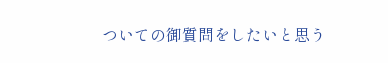ついての御質問をしたいと思う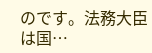のです。法務大臣は国…